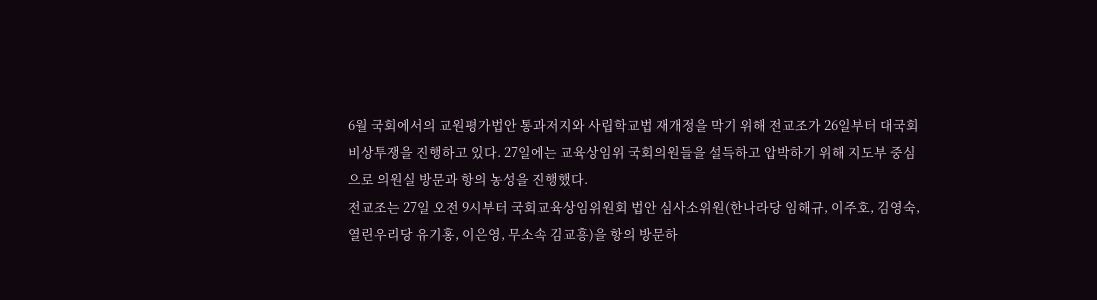6월 국회에서의 교원평가법안 통과저지와 사립학교법 재개정을 막기 위해 전교조가 26일부터 대국회비상투쟁을 진행하고 있다. 27일에는 교육상임위 국회의원들을 설득하고 압박하기 위해 지도부 중심으로 의원실 방문과 항의 농성을 진행했다.
전교조는 27일 오전 9시부터 국회교육상임위원회 법안 심사소위원(한나라당 임해규, 이주호, 김영숙, 열린우리당 유기홍, 이은영, 무소속 김교흥)을 항의 방문하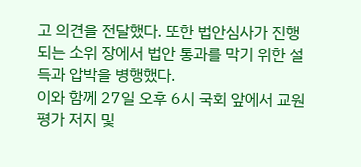고 의견을 전달했다. 또한 법안심사가 진행되는 소위 장에서 법안 통과를 막기 위한 설득과 압박을 병행했다.
이와 함께 27일 오후 6시 국회 앞에서 교원평가 저지 및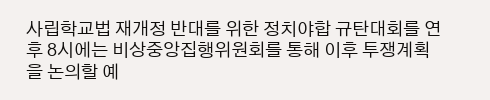사립학교법 재개정 반대를 위한 정치야합 규탄대회를 연 후 8시에는 비상중앙집행위원회를 통해 이후 투쟁계획을 논의할 예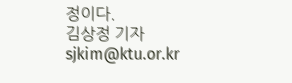정이다.
김상정 기자 sjkim@ktu.or.kr